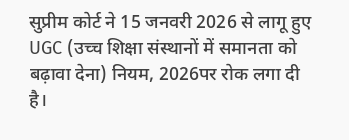सुप्रीम कोर्ट ने 15 जनवरी 2026 से लागू हुए
UGC (उच्च शिक्षा संस्थानों में समानता को बढ़ावा देना) नियम, 2026पर रोक लगा दी है।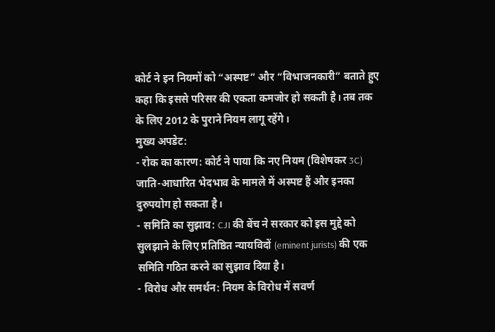कोर्ट ने इन नियमों को “अस्पष्ट” और “विभाजनकारी” बताते हुए कहा कि इससे परिसर की एकता कमजोर हो सकती है। तब तक के लिए 2012 के पुराने नियम लागू रहेंगे।
मुख्य अपडेट:
- रोक का कारण: कोर्ट ने पाया कि नए नियम (विशेषकर 3C) जाति-आधारित भेदभाव के मामले में अस्पष्ट हैं और इनका दुरुपयोग हो सकता है।
- समिति का सुझाव: CJI की बेंच ने सरकार को इस मुद्दे को सुलझाने के लिए प्रतिष्ठित न्यायविदों (eminent jurists) की एक समिति गठित करने का सुझाव दिया है।
- विरोध और समर्थन: नियम के विरोध में सवर्ण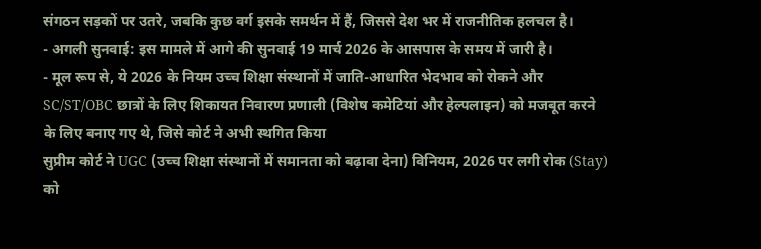संगठन सड़कों पर उतरे, जबकि कुछ वर्ग इसके समर्थन में हैं, जिससे देश भर में राजनीतिक हलचल है।
- अगली सुनवाई: इस मामले में आगे की सुनवाई 19 मार्च 2026 के आसपास के समय में जारी है।
- मूल रूप से, ये 2026 के नियम उच्च शिक्षा संस्थानों में जाति-आधारित भेदभाव को रोकने और SC/ST/OBC छात्रों के लिए शिकायत निवारण प्रणाली (विशेष कमेटियां और हेल्पलाइन) को मजबूत करने के लिए बनाए गए थे, जिसे कोर्ट ने अभी स्थगित किया
सुप्रीम कोर्ट ने UGC (उच्च शिक्षा संस्थानों में समानता को बढ़ावा देना) विनियम, 2026 पर लगी रोक (Stay) को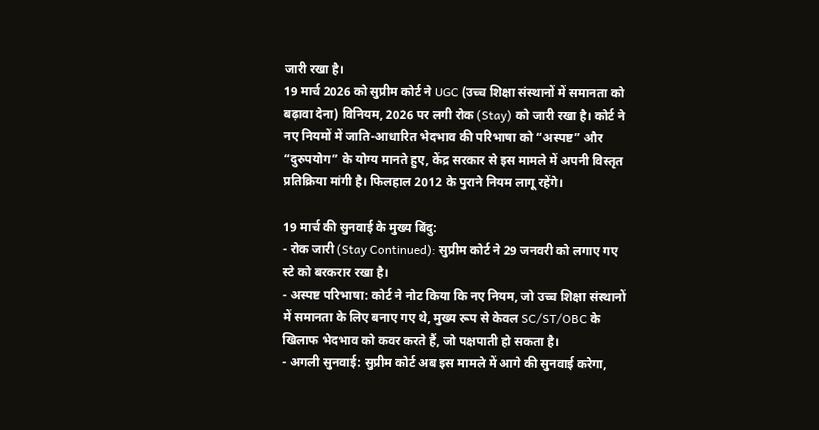जारी रखा है।
19 मार्च 2026 को सुप्रीम कोर्ट ने UGC (उच्च शिक्षा संस्थानों में समानता को बढ़ावा देना) विनियम, 2026 पर लगी रोक (Stay) को जारी रखा है। कोर्ट ने नए नियमों में जाति-आधारित भेदभाव की परिभाषा को “अस्पष्ट” और “दुरुपयोग” के योग्य मानते हुए, केंद्र सरकार से इस मामले में अपनी विस्तृत प्रतिक्रिया मांगी है। फिलहाल 2012 के पुराने नियम लागू रहेंगे।

19 मार्च की सुनवाई के मुख्य बिंदु:
- रोक जारी (Stay Continued): सुप्रीम कोर्ट ने 29 जनवरी को लगाए गए स्टे को बरकरार रखा है।
- अस्पष्ट परिभाषा: कोर्ट ने नोट किया कि नए नियम, जो उच्च शिक्षा संस्थानों में समानता के लिए बनाए गए थे, मुख्य रूप से केवल SC/ST/OBC के खिलाफ भेदभाव को कवर करते हैं, जो पक्षपाती हो सकता है।
- अगली सुनवाई: सुप्रीम कोर्ट अब इस मामले में आगे की सुनवाई करेगा,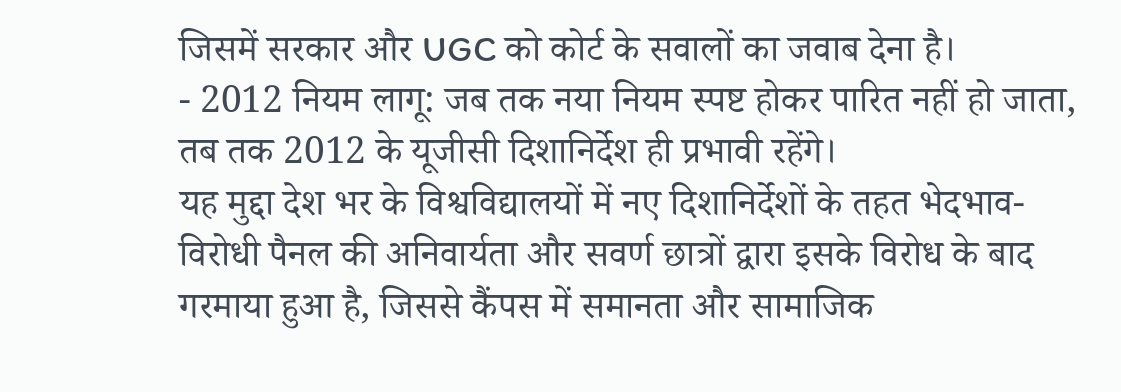जिसमें सरकार और UGC को कोर्ट के सवालों का जवाब देना है।
- 2012 नियम लागू: जब तक नया नियम स्पष्ट होकर पारित नहीं हो जाता, तब तक 2012 के यूजीसी दिशानिर्देश ही प्रभावी रहेंगे।
यह मुद्दा देश भर के विश्वविद्यालयों में नए दिशानिर्देशों के तहत भेदभाव-विरोधी पैनल की अनिवार्यता और सवर्ण छात्रों द्वारा इसके विरोध के बाद गरमाया हुआ है, जिससे कैंपस में समानता और सामाजिक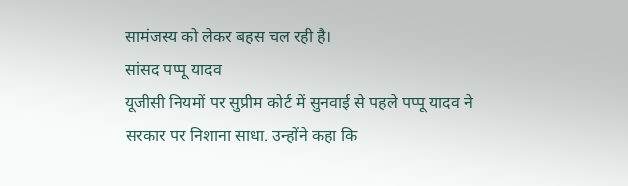सामंजस्य को लेकर बहस चल रही है।
सांसद पप्पू यादव
यूजीसी नियमों पर सुप्रीम कोर्ट में सुनवाई से पहले पप्पू यादव ने सरकार पर निशाना साधा. उन्होंने कहा कि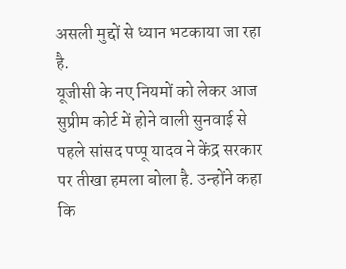असली मुद्दों से ध्यान भटकाया जा रहा है.
यूजीसी के नए नियमों को लेकर आज सुप्रीम कोर्ट में होने वाली सुनवाई से पहले सांसद पप्पू यादव ने केंद्र सरकार पर तीखा हमला बोला है. उन्होंने कहा कि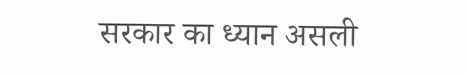सरकार का ध्यान असली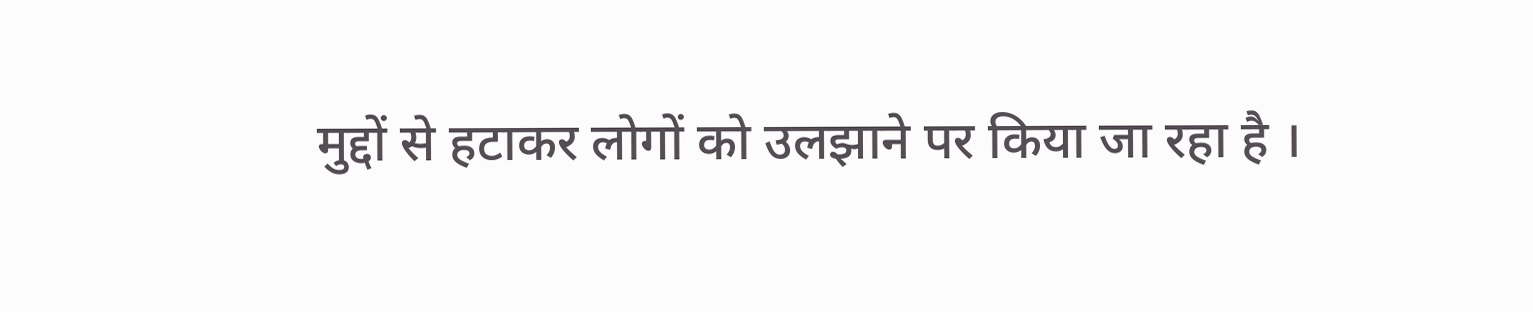मुद्दों से हटाकर लोगों को उलझाने पर किया जा रहा है ।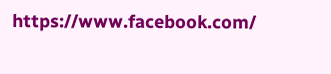https://www.facebook.com/